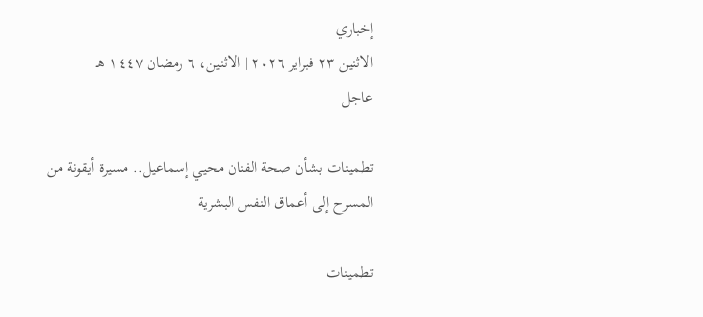إخباري
الاثنين ٢٣ فبراير ٢٠٢٦ | الاثنين، ٦ رمضان ١٤٤٧ هـ
عاجل

تطمينات بشأن صحة الفنان محيي إسماعيل.. مسيرة أيقونة من المسرح إلى أعماق النفس البشرية

تطمينات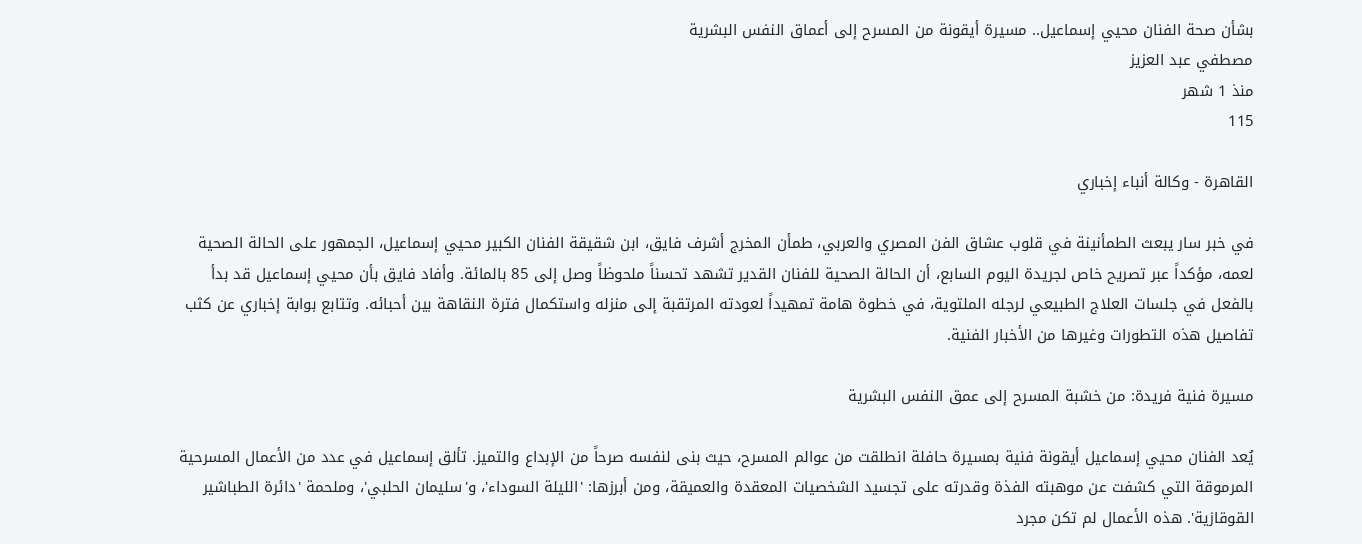بشأن صحة الفنان محيي إسماعيل.. مسيرة أيقونة من المسرح إلى أعماق النفس البشرية
مصطفي عبد العزيز
منذ 1 شهر
115

القاهرة - وكالة أنباء إخباري

في خبر سار يبعث الطمأنينة في قلوب عشاق الفن المصري والعربي، طمأن المخرج أشرف فايق، ابن شقيقة الفنان الكبير محيي إسماعيل، الجمهور على الحالة الصحية لعمه، مؤكداً عبر تصريح خاص لجريدة اليوم السابع، أن الحالة الصحية للفنان القدير تشهد تحسناً ملحوظاً وصل إلى 85 بالمائة. وأفاد فايق بأن محيي إسماعيل قد بدأ بالفعل في جلسات العلاج الطبيعي لرجله الملتوية، في خطوة هامة تمهيداً لعودته المرتقبة إلى منزله واستكمال فترة النقاهة بين أحبائه. وتتابع بوابة إخباري عن كثب تفاصيل هذه التطورات وغيرها من الأخبار الفنية.

مسيرة فنية فريدة: من خشبة المسرح إلى عمق النفس البشرية

يُعد الفنان محيي إسماعيل أيقونة فنية بمسيرة حافلة انطلقت من عوالم المسرح، حيث بنى لنفسه صرحاً من الإبداع والتميز. تألق إسماعيل في عدد من الأعمال المسرحية المرموقة التي كشفت عن موهبته الفذة وقدرته على تجسيد الشخصيات المعقدة والعميقة، ومن أبرزها: 'الليلة السوداء'، و'سليمان الحلبي'، وملحمة 'دائرة الطباشير القوقازية'. هذه الأعمال لم تكن مجرد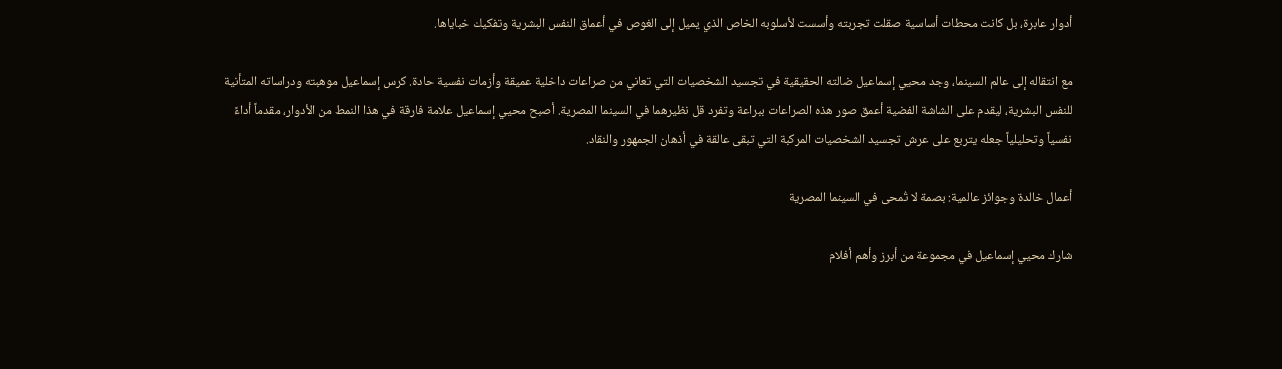أدوار عابرة، بل كانت محطات أساسية صقلت تجربته وأسست لأسلوبه الخاص الذي يميل إلى الغوص في أعماق النفس البشرية وتفكيك خباياها.

مع انتقاله إلى عالم السينما، وجد محيي إسماعيل ضالته الحقيقية في تجسيد الشخصيات التي تعاني من صراعات داخلية عميقة وأزمات نفسية حادة. كرس إسماعيل موهبته ودراساته المتأنية للنفس البشرية، ليقدم على الشاشة الفضية أعمق صور هذه الصراعات ببراعة وتفرد قل نظيرهما في السينما المصرية. أصبح محيي إسماعيل علامة فارقة في هذا النمط من الأدوار، مقدماً أداءً نفسياً وتحليلياً جعله يتربع على عرش تجسيد الشخصيات المركبة التي تبقى عالقة في أذهان الجمهور والنقاد.

أعمال خالدة وجوائز عالمية: بصمة لا تُمحى في السينما المصرية

شارك محيي إسماعيل في مجموعة من أبرز وأهم أفلام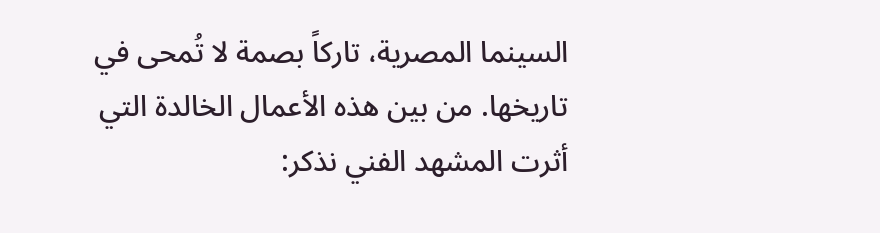السينما المصرية، تاركاً بصمة لا تُمحى في تاريخها. من بين هذه الأعمال الخالدة التي أثرت المشهد الفني نذكر: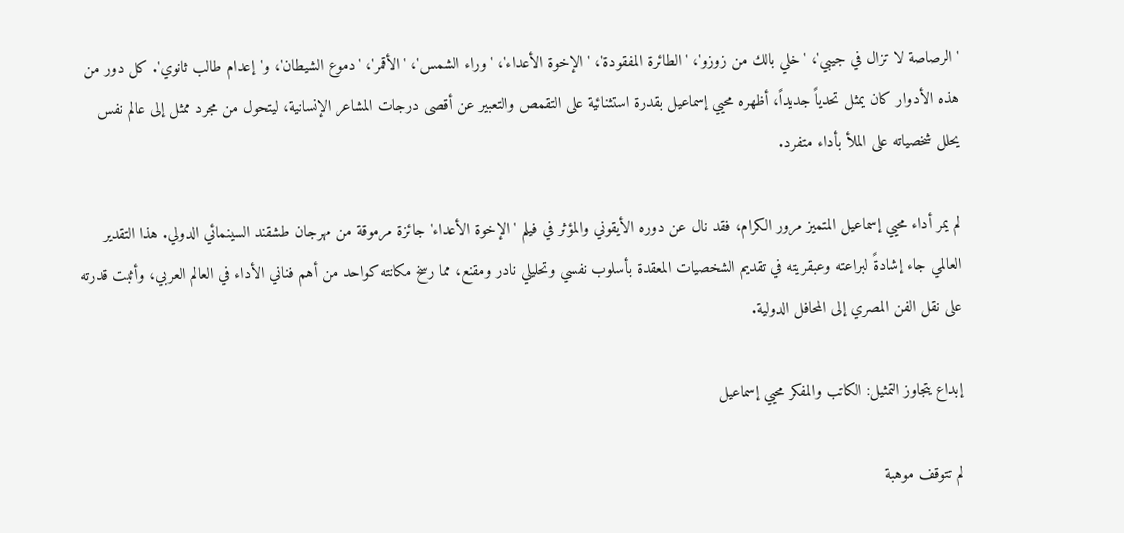'الرصاصة لا تزال في جيبي'، 'خلي بالك من زوزو'، 'الطائرة المفقودة'، 'الإخوة الأعداء'، 'وراء الشمس'، 'الأقمر'، 'دموع الشيطان'، و'إعدام طالب ثانوي'. كل دور من هذه الأدوار كان يمثل تحدياً جديداً، أظهره محيي إسماعيل بقدرة استثنائية على التقمص والتعبير عن أقصى درجات المشاعر الإنسانية، ليتحول من مجرد ممثل إلى عالم نفس يحلل شخصياته على الملأ بأداء متفرد.

لم يمر أداء محيي إسماعيل المتميز مرور الكرام، فقد نال عن دوره الأيقوني والمؤثر في فيلم 'الإخوة الأعداء' جائزة مرموقة من مهرجان طشقند السينمائي الدولي. هذا التقدير العالمي جاء إشادةً لبراعته وعبقريته في تقديم الشخصيات المعقدة بأسلوب نفسي وتحليلي نادر ومقنع، مما رسخ مكانته كواحد من أهم فناني الأداء في العالم العربي، وأثبت قدرته على نقل الفن المصري إلى المحافل الدولية.

إبداع يتجاوز التمثيل: الكاتب والمفكر محيي إسماعيل

لم تتوقف موهبة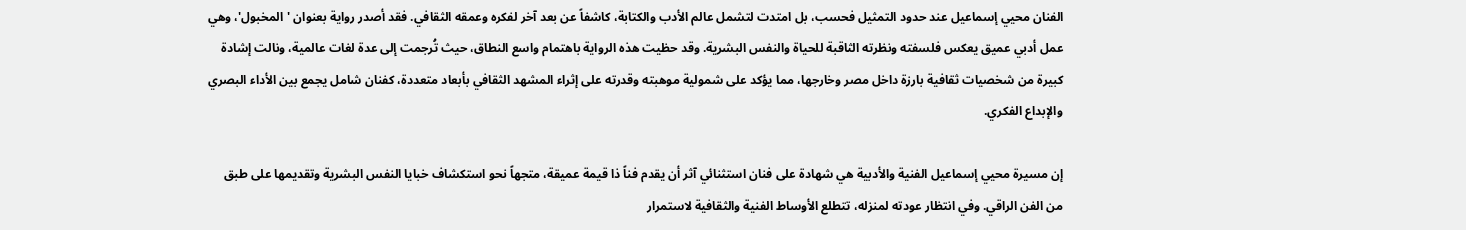الفنان محيي إسماعيل عند حدود التمثيل فحسب، بل امتدت لتشمل عالم الأدب والكتابة، كاشفاً عن بعد آخر لفكره وعمقه الثقافي. فقد أصدر رواية بعنوان 'المخبول'، وهي عمل أدبي عميق يعكس فلسفته ونظرته الثاقبة للحياة والنفس البشرية. وقد حظيت هذه الرواية باهتمام واسع النطاق، حيث تُرجمت إلى عدة لغات عالمية، ونالت إشادة كبيرة من شخصيات ثقافية بارزة داخل مصر وخارجها، مما يؤكد على شمولية موهبته وقدرته على إثراء المشهد الثقافي بأبعاد متعددة، كفنان شامل يجمع بين الأداء البصري والإبداع الفكري.

إن مسيرة محيي إسماعيل الفنية والأدبية هي شهادة على فنان استثنائي آثر أن يقدم فناً ذا قيمة عميقة، متجهاً نحو استكشاف خبايا النفس البشرية وتقديمها على طبق من الفن الراقي. وفي انتظار عودته لمنزله، تتطلع الأوساط الفنية والثقافية لاستمرار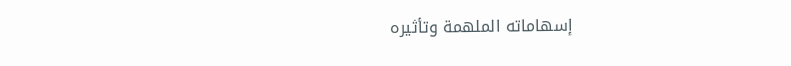إسهاماته الملهمة وتأثيره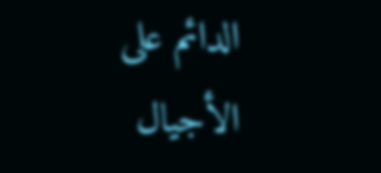الدائم على الأجيال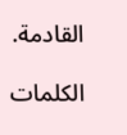القادمة.

الكلمات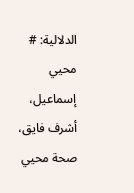الدلالية: # محيي إسماعيل، أشرف فايق، صحة محيي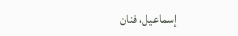إسماعيل، فنان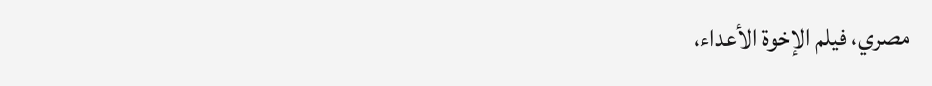مصري، فيلم الإخوة الأعداء،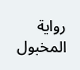رواية المخبول